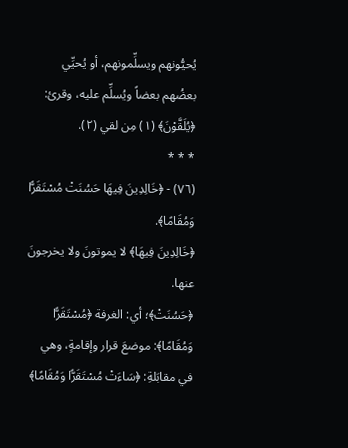يُحيُّونهم ويسلِّمونهم، أو يُحيِّي بعضُهم بعضاً ويُسلِّم عليه، وقرئ: ﴿يُلَقَّوْنَ﴾ (١) مِن لقي (٢).
* * *
(٧٦) - ﴿خَالِدِينَ فِيهَا حَسُنَتْ مُسْتَقَرًّا وَمُقَامًا﴾.
﴿خَالِدِينَ فِيهَا﴾ لا يموتونَ ولا يخرجونَ عنها.
﴿حَسُنَتْ﴾؛ أي: الغرفة ﴿مُسْتَقَرًّا وَمُقَامًا﴾: موضعَ قرار وإقامةٍ، وهي في مقابَلةِ: ﴿سَاءَتْ مُسْتَقَرًّا وَمُقَامًا﴾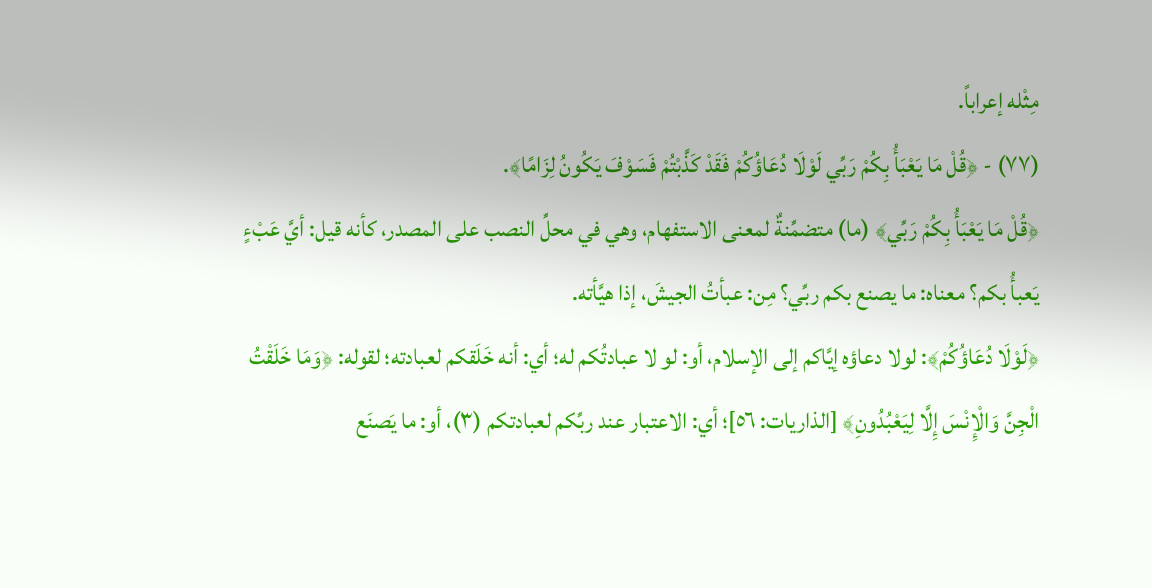مِثْله إعراباً.
(٧٧) - ﴿قُلْ مَا يَعْبَأُ بِكُمْ رَبِّي لَوْلَا دُعَاؤُكُمْ فَقَدْ كَذَّبْتُمْ فَسَوْفَ يَكُونُ لِزَامًا﴾.
﴿قُلْ مَا يَعْبَأُ بِكُمْ رَبِّي﴾ (ما) متضمِّنةٌ لمعنى الاستفهام، وهي في محلِّ النصب على المصدر، كأنه قيل: أيَّ عَبْءٍ يَعبأُ بكم؟ معناه: ما يصنع بكم ربِّي؟ مِن: عبأتُ الجيشَ، إذا هيَّأته.
﴿لَوْلَا دُعَاؤُكُمْ﴾: لولا دعاؤه إيَّاكم إلى الإسلام، أو: لو لا عبادتُكم له؛ أي: أنه خَلَقكم لعبادته؛ لقوله: ﴿وَمَا خَلَقْتُ الْجِنَّ وَالْإِنْسَ إِلَّا لِيَعْبُدُونِ﴾ [الذاريات: ٥٦]؛ أي: الاعتبار عند ربِّكم لعبادتكم (٣)، أو: ما يَصنَع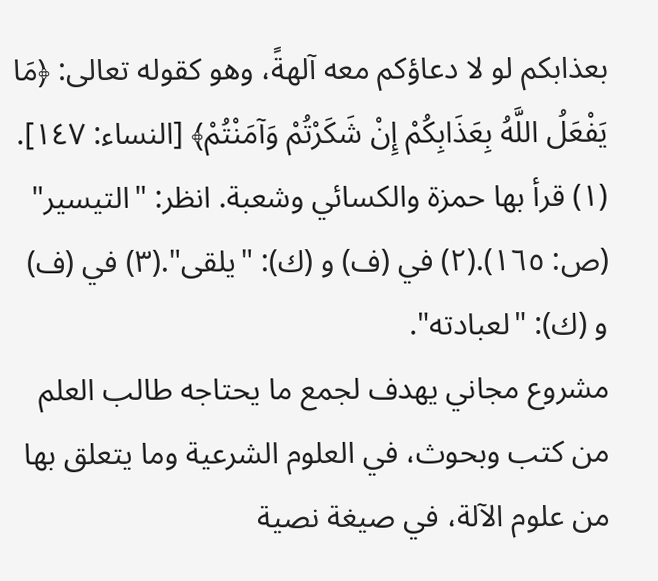بعذابكم لو لا دعاؤكم معه آلهةً، وهو كقوله تعالى: ﴿مَا يَفْعَلُ اللَّهُ بِعَذَابِكُمْ إِنْ شَكَرْتُمْ وَآمَنْتُمْ﴾ [النساء: ١٤٧].
(١) قرأ بها حمزة والكسائي وشعبة. انظر: "التيسير" (ص: ١٦٥).(٢) في (ف) و (ك): "يلقى".(٣) في (ف) و (ك): "لعبادته".
مشروع مجاني يهدف لجمع ما يحتاجه طالب العلم من كتب وبحوث، في العلوم الشرعية وما يتعلق بها من علوم الآلة، في صيغة نصية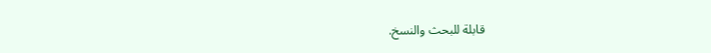قابلة للبحث والنسخ.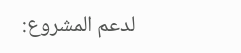لدعم المشروع: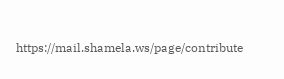https://mail.shamela.ws/page/contribute